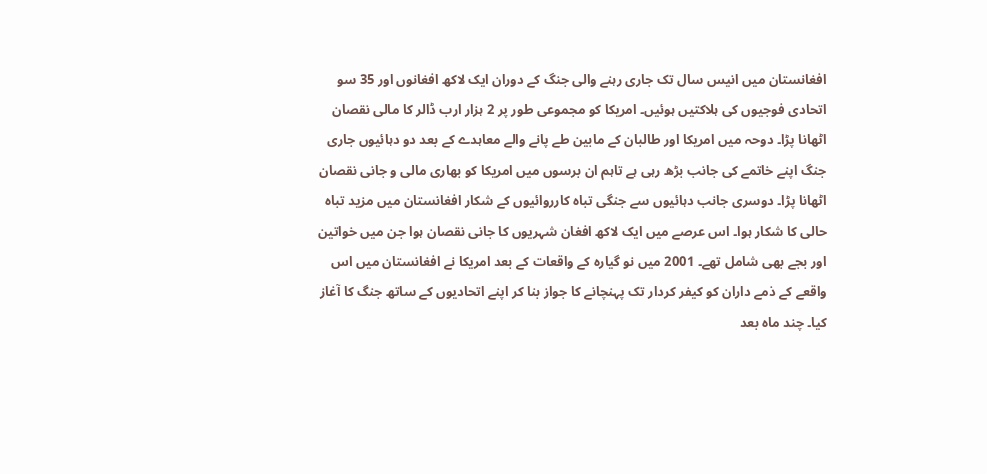افغانستان میں انیس سال تک جاری رہنے والی جنگ کے دوران ایک لاکھ افغانوں اور 35 سو اتحادی فوجیوں کی ہلاکتیں ہوئیں۔ امریکا کو مجموعی طور پر 2 ہزار ارب ڈالر کا مالی نقصان اٹھانا پڑا۔ دوحہ میں امریکا اور طالبان کے مابین طے پانے والے معاہدے کے بعد دو دہائیوں جاری جنگ اپنے خاتمے کی جانب بڑھ رہی ہے تاہم ان برسوں میں امریکا کو بھاری مالی و جانی نقصان اٹھانا پڑا۔ دوسری جانب دہائیوں سے جنگی تباہ کارروائیوں کے شکار افغانستان میں مزید تباہ حالی کا شکار ہوا۔ اس عرصے میں ایک لاکھ افغان شہریوں کا جانی نقصان ہوا جن میں خواتین اور بجے بھی شامل تھے۔ 2001 میں نو گیارہ کے واقعات کے بعد امریکا نے افغانستان میں اس واقعے کے ذمے داران کو کیفر کردار تک پہنچانے کا جواز بنا کر اپنے اتحادیوں کے ساتھ جنگ کا آغاز کیا۔ چند ماہ بعد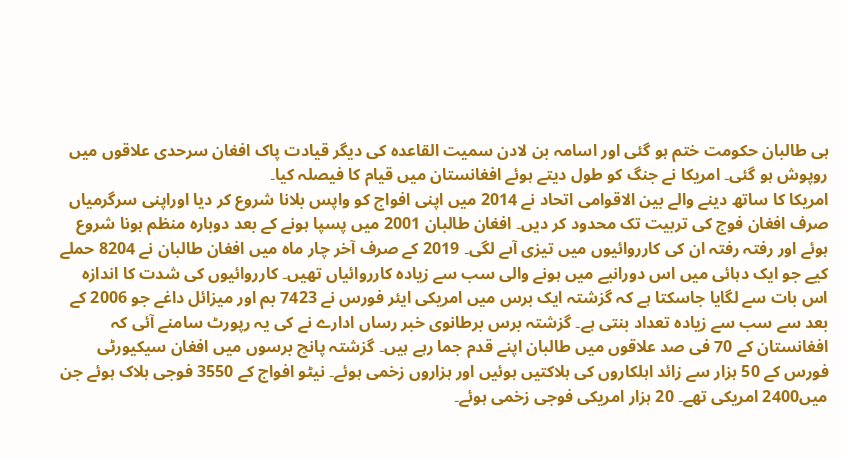ہی طالبان حکومت ختم ہو گئی اور اسامہ بن لادن سمیت القاعدہ کی دیگر قیادت پاک افغان سرحدی علاقوں میں روپوش ہو گئی۔ امریکا نے جنگ کو طول دیتے ہوئے افغانستان میں قیام کا فیصلہ کیا۔
امریکا کا ساتھ دینے والے بین الاقوامی اتحاد نے 2014 میں اپنی افواج کو واپس بلانا شروع کر دیا اوراپنی سرگرمیاں صرف افغان فوج کی تربیت تک محدود کر دیں۔ افغان طالبان 2001 میں پسپا ہونے کے بعد دوبارہ منظم ہونا شروع ہوئے اور رفتہ رفتہ ان کی کارروائیوں میں تیزی آںے لگی۔ 2019 کے صرف آخر چار ماہ میں افغان طالبان نے 8204 حملے کیے جو ایک دہائی میں اس دورانیے میں ہونے والی سب سے زیادہ کارروائیاں تھیں۔ کارروائیوں کی شدت کا اندازہ اس بات سے لگایا جاسکتا ہے کہ گزشتہ ایک برس میں امریکی ایئر فورس نے 7423 بم اور میزائل داغے جو 2006 کے بعد سے سب سے زیادہ تعداد بنتی ہے۔ گزشتہ برس برطانوی خبر رساں ادارے نے کی یہ رپورٹ سامنے آئی کہ افغانستان کے 70 فی صد علاقوں میں طالبان اپنے قدم جما رہے ہیں۔ گزشتہ پانچ برسوں میں افغان سیکیورٹی فورس کے 50 ہزار سے زائد اہلکاروں کی ہلاکتیں ہوئیں اور ہزاروں زخمی ہوئے۔ نیٹو افواج کے 3550 فوجی ہلاک ہوئے جن میں2400 امریکی تھے۔ 20 ہزار امریکی فوجی زخمی ہوئے۔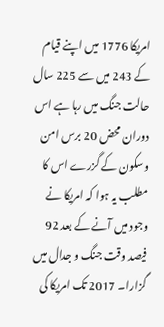امریکا 1776 میں اپنے قیام کے 243 میں سے 225 سال حالت جنگ میں رہا ہے اس دوران محض 20 برس امن وسکون کے گزرے اس کا مطلب یہ ہوا کہ امریکا نے وجود میں آنے کے بعد 92 فیصد وقت جنگ و جدال میں گزارا۔ 2017 تک امریکا کی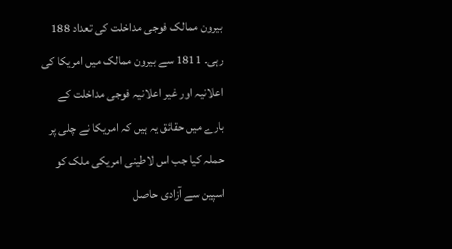بیرون ممالک فوجی مداخلت کی تعداد 188 رہی۔ 1811 سے بیرون ممالک میں امریکا کی اعلانیہ اور غیر اعلانیہ فوجی مداخلت کے بارے میں حقائق یہ ہیں کہ امریکا نے چلی پر حملہ کیا جب اس لاطینی امریکی ملک کو اسپین سے آزادی حاصل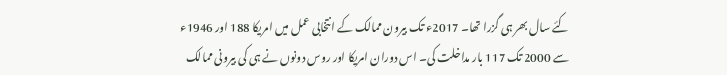کئے سال بھر ہی گزرا تھا۔ 2017ء تک بیرون ممالک کے انتخابی عمل میں امریکا 188 اور 1946ء سے 2000 تک 117 بار مداخلت کی۔ اس دوران امریکا اور روس دونوں نے ہی کی بیرونی ممالک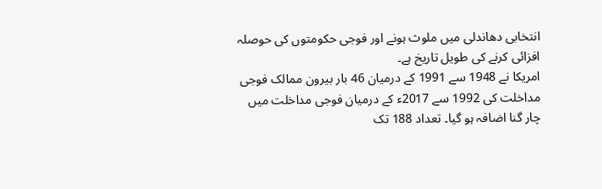انتخابی دھاندلی میں ملوث ہونے اور فوجی حکومتوں کی حوصلہ افزائی کرنے کی طویل تاریخ ہے۔
امریکا نے 1948 سے 1991 کے درمیان 46 بار بیرون ممالک فوجی مداخلت کی 1992 سے 2017ء کے درمیان فوجی مداخلت میں چار گنا اضافہ ہو گیا۔ تعداد 188 تک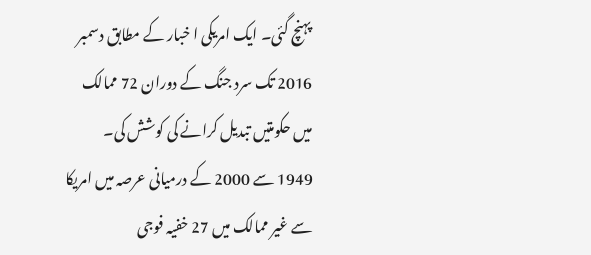پہنچ گئی۔ ایک امریکی ا خبار کے مطابق دسمبر 2016 تک سرد جنگ کے دوران 72 ممالک میں حکومتیں تبدیل کرانے کی کوشش کی۔ 1949 سے 2000 کے درمیانی عرصہ میں امریکا سے غیر ممالک میں 27 خفیہ فوجی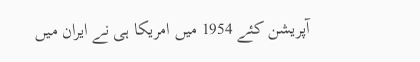آپریشن کئے 1954 میں امریکا ہی نے ایران میں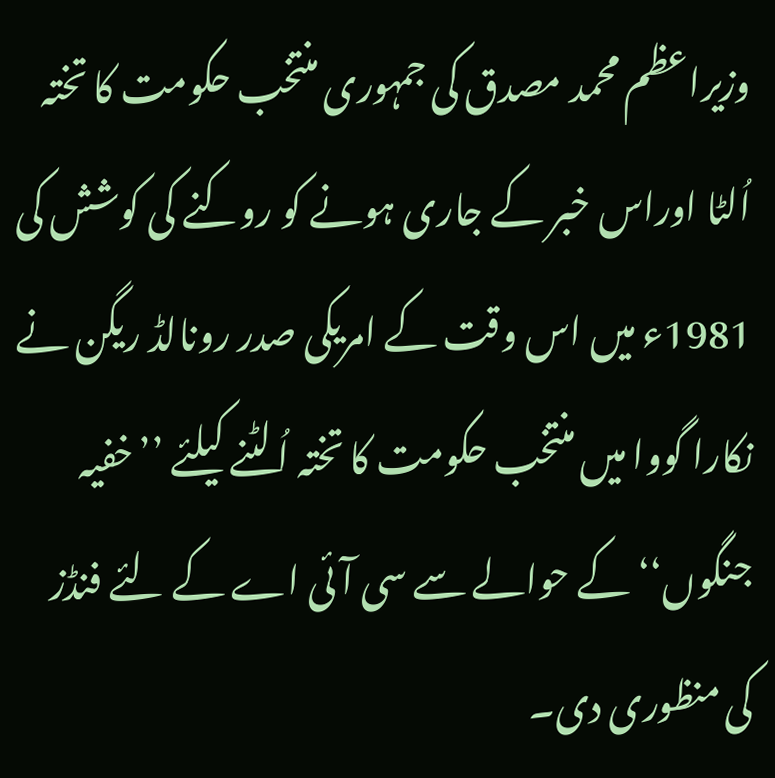وزیراعظم محمد مصدق کی جمہوری منتخب حکومت کا تختہ اُلٹا اوراس خبر کے جاری ہونے کو روکنے کی کوشش کی 1981ء میں اس وقت کے امریکی صدر رونالڈ ریگن نے نکارا گووا میں منتخب حکومت کا تختہ اُلٹنے کیلئے ’’خفیہ جنگوں‘‘ کے حوالے سے سی آئی اے کے لئے فنڈز کی منظوری دی۔